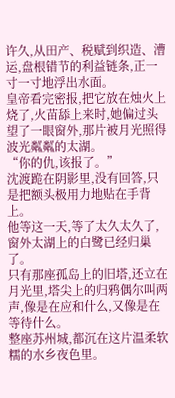许久,从田产、税赋到织造、漕运,盘根错节的利益链条,正一寸一寸地浮出水面。
皇帝看完密报,把它放在烛火上烧了,火苗舔上来时,她偏过头望了一眼窗外,那片被月光照得波光粼粼的太湖。
“你的仇,该报了。”
沈渡跪在阴影里,没有回答,只是把额头极用力地贴在手背上。
他等这一天,等了太久太久了,窗外太湖上的白鹭已经归巢了。
只有那座孤岛上的旧塔,还立在月光里,塔尖上的归鸦偶尔叫两声,像是在应和什么,又像是在等待什么。
整座苏州城,都沉在这片温柔软糯的水乡夜色里。